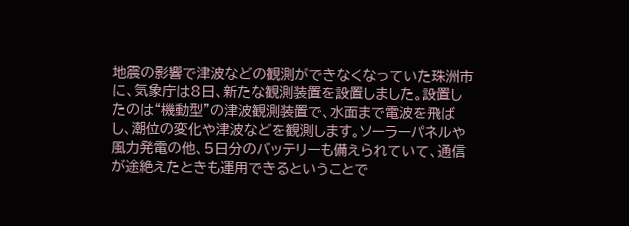地震の影響で津波などの観測ができなくなっていた珠洲市に、気象庁は8日、新たな観測装置を設置しました。設置したのは“機動型”の津波観測装置で、水面まで電波を飛ばし、潮位の変化や津波などを観測します。ソーラーパネルや風力発電の他、5日分のバッテリーも備えられていて、通信が途絶えたときも運用できるということで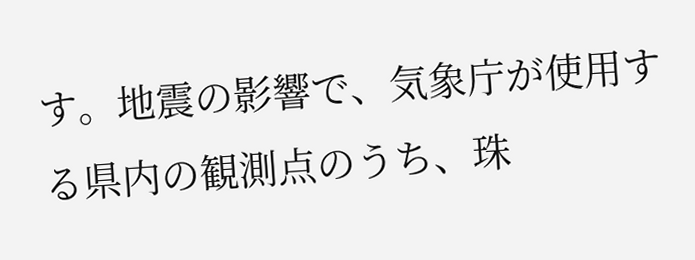す。地震の影響で、気象庁が使用する県内の観測点のうち、珠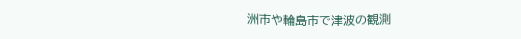洲市や輪島市で津波の観測